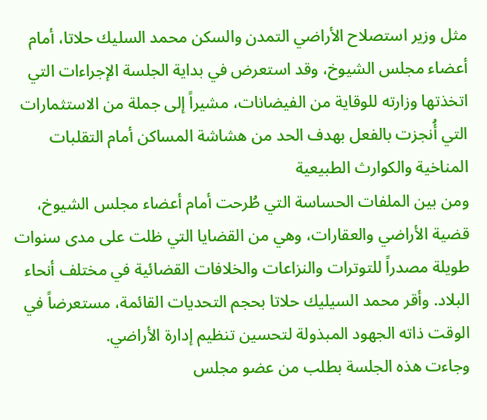مثل وزير استصلاح الأراضي التمدن والسكن محمد السليك حلاتا، أمام أعضاء مجلس الشيوخ، وقد استعرض في بداية الجلسة الإجراءات التي اتخذتها وزارته للوقاية من الفيضانات، مشيراً إلى جملة من الاستثمارات التي أُنجزت بالفعل بهدف الحد من هشاشة المساكن أمام التقلبات المناخية والكوارث الطبيعية
ومن بين الملفات الحساسة التي طُرحت أمام أعضاء مجلس الشيوخ، قضية الأراضي والعقارات، وهي من القضايا التي ظلت على مدى سنوات طويلة مصدراً للتوترات والنزاعات والخلافات القضائية في مختلف أنحاء البلاد. وأقر محمد السيليك حلاتا بحجم التحديات القائمة، مستعرضاً في الوقت ذاته الجهود المبذولة لتحسين تنظيم إدارة الأراضي.
وجاءت هذه الجلسة بطلب من عضو مجلس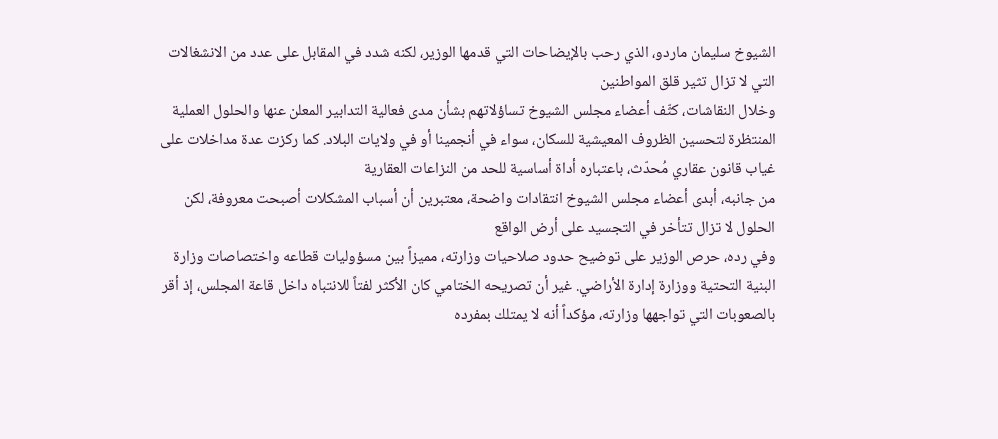الشيوخ سليمان ماردو، الذي رحب بالإيضاحات التي قدمها الوزير، لكنه شدد في المقابل على عدد من الانشغالات التي لا تزال تثير قلق المواطنين
وخلال النقاشات، كثّف أعضاء مجلس الشيوخ تساؤلاتهم بشأن مدى فعالية التدابير المعلن عنها والحلول العملية المنتظرة لتحسين الظروف المعيشية للسكان، سواء في أنجمينا أو في ولايات البلاد. كما ركزت عدة مداخلات على غياب قانون عقاري مُحدّث، باعتباره أداة أساسية للحد من النزاعات العقارية
من جانبه، أبدى أعضاء مجلس الشيوخ انتقادات واضحة، معتبرين أن أسباب المشكلات أصبحت معروفة، لكن الحلول لا تزال تتأخر في التجسيد على أرض الواقع
وفي رده، حرص الوزير على توضيح حدود صلاحيات وزارته، مميزاً بين مسؤوليات قطاعه واختصاصات وزارة البنية التحتية ووزارة إدارة الأراضي. غير أن تصريحه الختامي كان الأكثر لفتاً للانتباه داخل قاعة المجلس، إذ أقر بالصعوبات التي تواجهها وزارته، مؤكداً أنه لا يمتلك بمفرده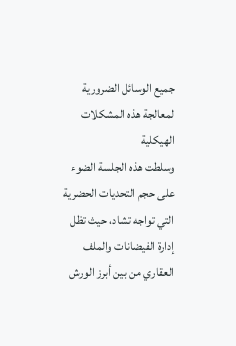جميع الوسائل الضرورية لمعالجة هذه المشكلات الهيكلية
وسلطت هذه الجلسة الضوء على حجم التحديات الحضرية التي تواجه تشاد، حيث تظل إدارة الفيضانات والملف العقاري من بين أبرز الورش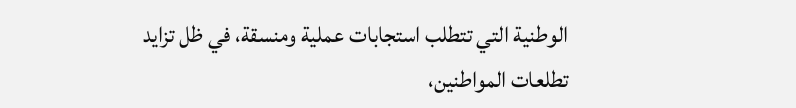الوطنية التي تتطلب استجابات عملية ومنسقة، في ظل تزايد تطلعات المواطنين،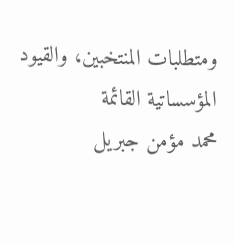ومتطلبات المنتخبين، والقيود المؤسساتية القائمة
محمد مؤمن جبريل